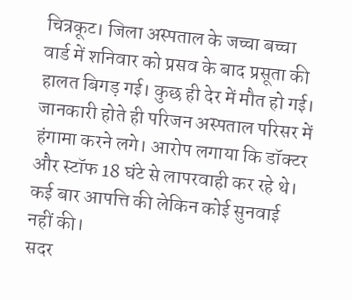चित्रकूट। जिला अस्पताल के जच्चा बच्चा वार्ड में शनिवार को प्रसव के बाद प्रसूता की हालत बिगड़ गई। कुछ ही देर में मौत हो गई। जानकारी होते ही परिजन अस्पताल परिसर में हंगामा करने लगे। आरोप लगाया कि डॉक्टर और स्टॉफ 18 घंटे से लापरवाही कर रहे थे। कई बार आपत्ति की लेकिन कोई सुनवाई नहीं की।
सदर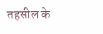तहसील के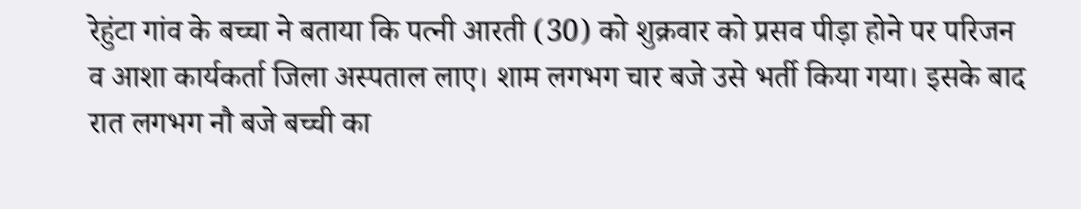रेहुंटा गांव के बच्चा ने बताया कि पत्नी आरती (30) को शुक्रवार को प्रसव पीड़ा होने पर परिजन व आशा कार्यकर्ता जिला अस्पताल लाए। शाम लगभग चार बजे उसे भर्ती किया गया। इसके बाद रात लगभग नौ बजे बच्ची का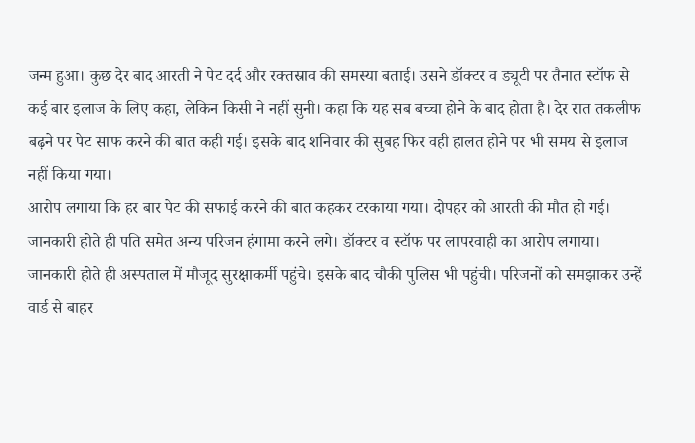जन्म हुआ। कुछ देर बाद आरती ने पेट दर्द और रक्तस्राव की समस्या बताई। उसने डॉक्टर व ड्यूटी पर तैनात स्टॉफ से कई बार इलाज के लिए कहा, लेकिन किसी ने नहीं सुनी। कहा कि यह सब बच्चा होने के बाद होता है। देर रात तकलीफ बढ़ने पर पेट साफ करने की बात कही गई। इसके बाद शनिवार की सुबह फिर वही हालत होने पर भी समय से इलाज नहीं किया गया।
आरोप लगाया कि हर बार पेट की सफाई करने की बात कहकर टरकाया गया। दोपहर को आरती की मौत हो गई। जानकारी होते ही पति समेत अन्य परिजन हंगामा करने लगे। डॉक्टर व स्टॉफ पर लापरवाही का आरोप लगाया। जानकारी होते ही अस्पताल में मौजूद सुरक्षाकर्मी पहुंचे। इसके बाद चौकी पुलिस भी पहुंची। परिजनों को समझाकर उन्हें वार्ड से बाहर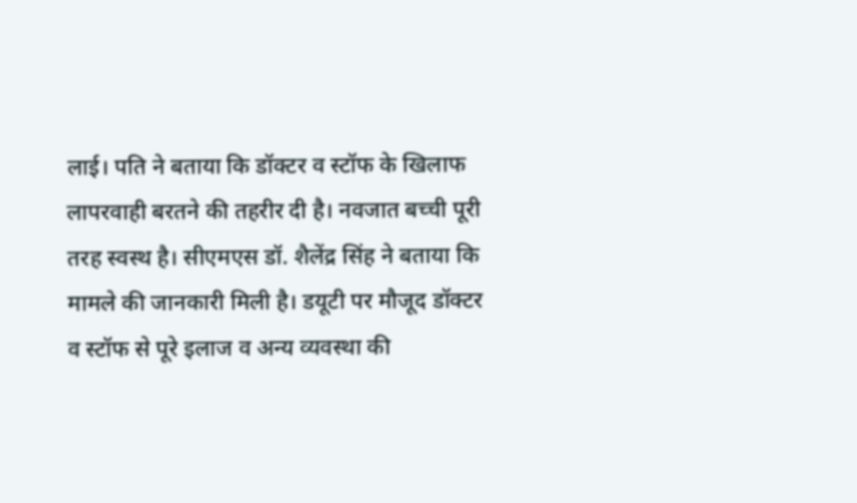लाई। पति ने बताया कि डॉक्टर व स्टॉफ के खिलाफ लापरवाही बरतने की तहरीर दी है। नवजात बच्ची पूरी तरह स्वस्थ है। सीएमएस डॉ. शैलेंद्र सिंह ने बताया कि मामले की जानकारी मिली है। डयूटी पर मौजूद डॉक्टर व स्टॉफ से पूरे इलाज व अन्य व्यवस्था की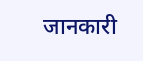जानकारी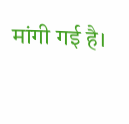मांगी गई है।